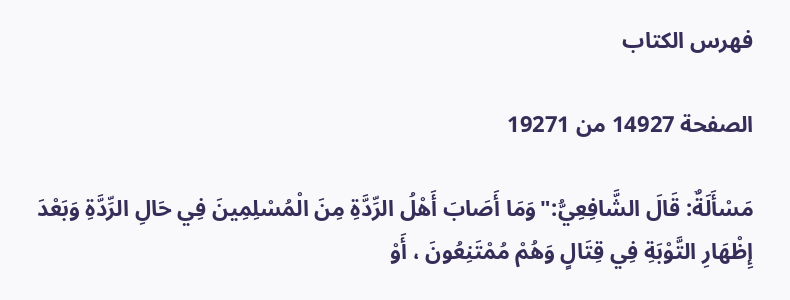فهرس الكتاب

الصفحة 14927 من 19271

مَسْأَلَةٌ: قَالَ الشَّافِعِيُّ:"وَمَا أَصَابَ أَهْلُ الرِّدَّةِ مِنَ الْمُسْلِمِينَ فِي حَالِ الرِّدَّةِ وَبَعْدَ إِظْهَارِ التَّوْبَةِ فِي قِتَالٍ وَهُمْ مُمْتَنِعُونَ ، أَوْ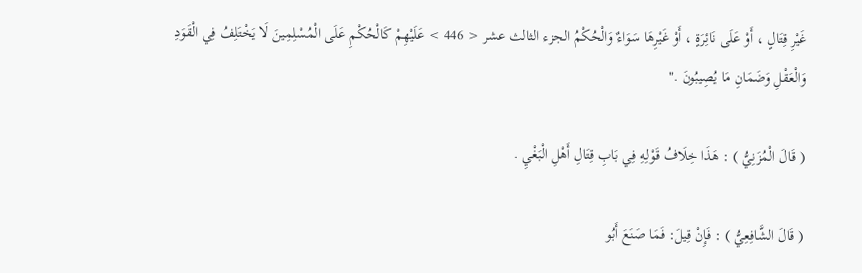غَيْرِ قِتَالٍ ، أَوْ عَلَى نَائِرَةٍ ، أَوْ غَيْرِهَا سَوَاءٌ وَالْحُكْمُ الجزء الثالث عشر < 446 > عَلَيْهِمْ كَالْحُكْمِ عَلَى الْمُسْلِمِينَ لَا يَخْتَلِفُ فِي الْقَوَدِ وَالْعَقْلِ وَضَمَانِ مَا يُصِيبُونَ ."

( قَالَ الْمُزَنِيُّ ) : هَذَا خِلَافُ قَوْلِهِ فِي بَابِ قِتَالِ أَهْلِ الْبَغْيِ .

( قَالَ الشَّافِعِيُّ ) : فَإِنْ قِيلَ: فَمَا صَنَعَ أَبُو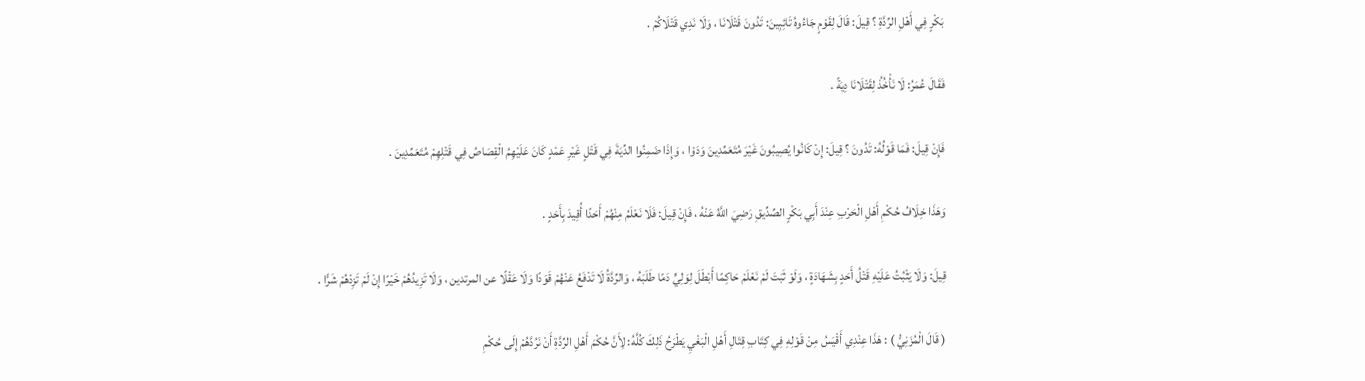بَكْرٍ فِي أَهْلِ الرِّدَّةِ ؟ قِيلَ: قَالَ لِقَوْمٍ جَاءُوهُ تَائِبِينَ: تَدُونَ قَتْلَانَا ، وَلَا نَدِي قَتْلَاكُمْ .

فَقَالَ عُمَرُ: لَا نَأْخُذُ لِقَتْلَانَا دِيَةً .

فَإِنْ قِيلَ: فَمَا قَوْلُهُ: تَدُونَ ؟ قِيلَ: إِنْ كَانُوا يُصِيبُونَ غَيْرَ مُتَعَمِّدِينَ وَدَوْا ، وَإِذَا ضَمِنُوا الدِّيَةَ فِي قَتْلٍ غَيْرِ عَمْدٍ كَانَ عَلَيْهِمُ الْقِصَاصُ فِي قَتْلِهِمْ مُتَعَمِّدِينَ .

وَهَذَا خِلَافُ حُكْمِ أَهْلِ الْحَرْبِ عِنْدَ أَبِي بَكْرٍ الصِّدِّيقِ رَضِيَ اللَّهُ عَنْهُ ، فَإِنْ قِيلَ: فَلَا نَعْلَمُ مِنْهُمْ أَحَدًا أُقِيدَ بِأَحَدٍ .

قِيلَ: وَلَا يَثْبُتُ عَلَيْهِ قَتْلُ أَحَدٍ بِشَهَادَةٍ ، وَلَوْ ثَبَتَ لَمْ نَعْلَمْ حَاكِمًا أَبْطَلَ لِوَلِيٍّ دَمًا طَلَبَهُ ، وَالرِّدَّةُ لَا تَدْفَعُ عَنْهُمْ قَوَدًا وَلَا عَقْلًا عن المرتدين ، وَلَا تَزِيدُهُمْ خَيْرًا إِنْ لَمْ تَزِدْهُمْ شَرًّا .

( قَالَ الْمُزَنِيُّ ) : هَذَا عِنْدِي أَقْيَسُ مِنْ قَوْلِهِ فِي كِتَابِ قِتَالِ أَهْلِ الْبَغْيِ يَطْرَحُ ذَلِكَ كُلَّهُ: لِأَنَّ حُكْمَ أَهْلِ الرِّدَّةِ أَنْ نَرُدَّهُمْ إِلَى حُكْمِ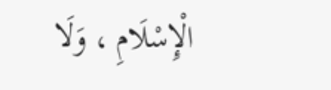الْإِسْلَامِ ، وَلَا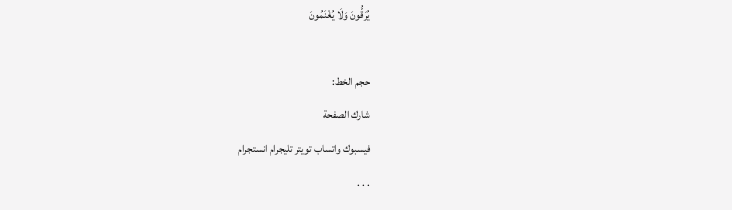يُرَقُّونَ وَلَا يُغْنَمُونَ

حجم الخط:
شارك الصفحة
فيسبوك واتساب تويتر تليجرام انستجرام
. . .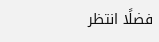فضلًا انتظر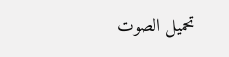تحميل الصوت